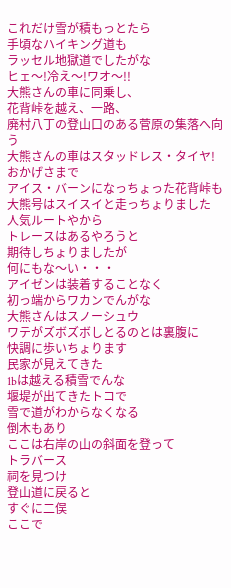これだけ雪が積もっとたら
手頃なハイキング道も
ラッセル地獄道でしたがな
ヒェ〜!冷え〜!ワオ〜!!
大熊さんの車に同乗し、
花背峠を越え、一路、
廃村八丁の登山口のある菅原の集落へ向う
大熊さんの車はスタッドレス・タイヤ!
おかげさまで
アイス・バーンになっちょった花背峠も
大熊号はスイスイと走っちょりました
人気ルートやから
トレースはあるやろうと
期待しちょりましたが
何にもな〜い・・・
アイゼンは装着することなく
初っ端からワカンでんがな
大熊さんはスノーシュウ
ワテがズボズボしとるのとは裏腹に
快調に歩いちょります
民家が見えてきた
1bは越える積雪でんな
堰堤が出てきたトコで
雪で道がわからなくなる
倒木もあり
ここは右岸の山の斜面を登って
トラバース
祠を見つけ
登山道に戻ると
すぐに二俣
ここで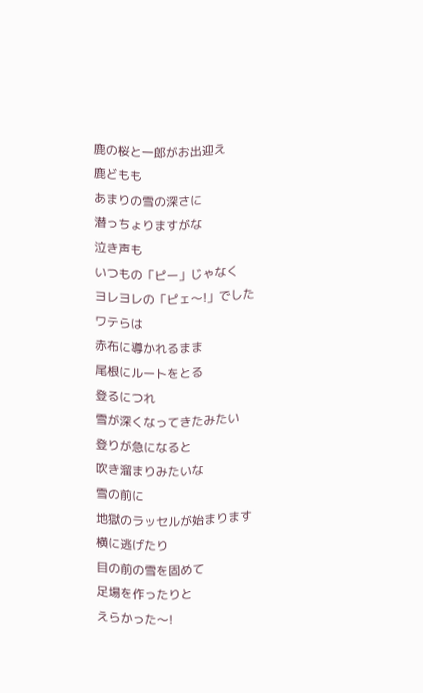鹿の桜と一郎がお出迎え
鹿どもも
あまりの雪の深さに
潜っちょりますがな
泣き声も
いつもの「ピー」じゃなく
ヨレヨレの「ピェ〜!」でした
ワテらは
赤布に導かれるまま
尾根にルートをとる
登るにつれ
雪が深くなってきたみたい
登りが急になると
吹き溜まりみたいな
雪の前に
地獄のラッセルが始まります
横に逃げたり
目の前の雪を固めて
足場を作ったりと
えらかった〜!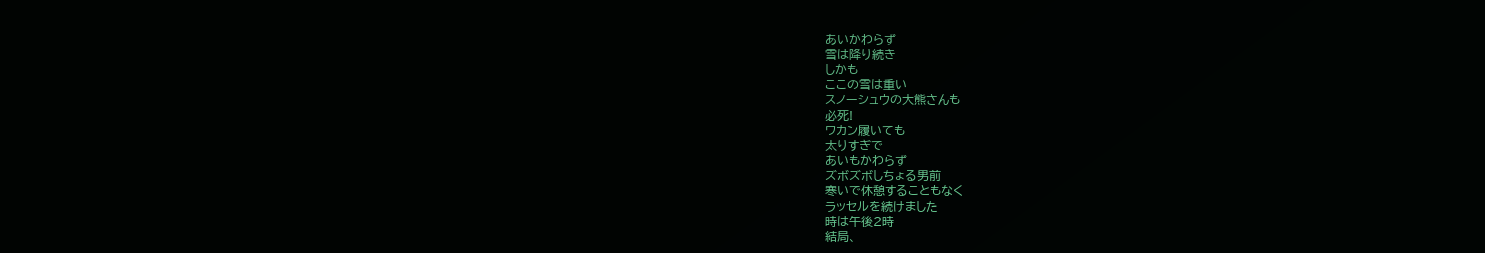あいかわらず
雪は降り続き
しかも
ここの雪は重い
スノーシュウの大熊さんも
必死!
ワカン履いても
太りすぎで
あいもかわらず
ズボズボしちょる男前
寒いで休憩することもなく
ラッセルを続けました
時は午後2時
結局、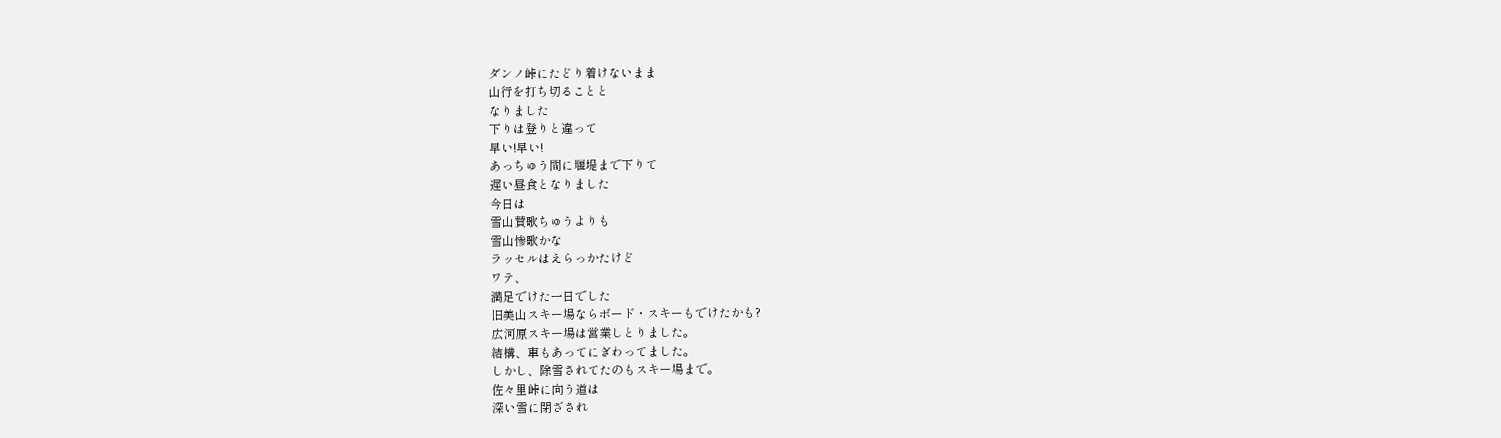ダンノ峠にたどり着けないまま
山行を打ち切ることと
なりました
下りは登りと違って
早い!早い!
あっちゅう間に堰堤まで下りて
遅い昼食となりました
今日は
雪山賛歌ちゅうよりも
雪山惨歌かな
ラッセルはえらっかたけど
ワテ、
満足でけた一日でした
旧美山スキー場ならボード・スキーもでけたかも?
広河原スキー場は営業しとりました。
結構、車もあってにぎわってました。
しかし、除雪されてたのもスキー場まで。
佐々里峠に向う道は
深い雪に閉ざされ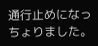通行止めになっちょりました。